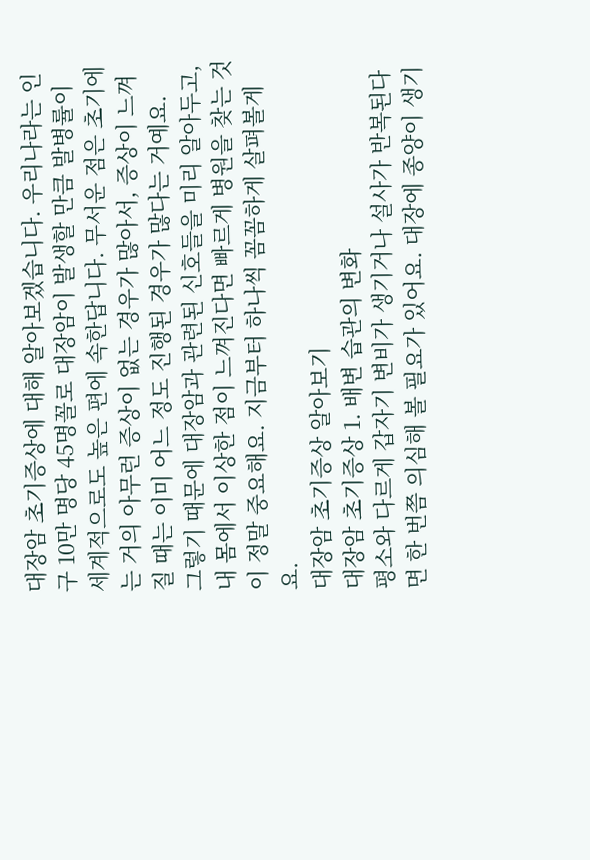대장암 초기증상에 대해 알아보겠습니다. 우리나라는 인구 10만 명당 45명꼴로 대장암이 발생할 만큼 발병률이 세계적으로도 높은 편에 속한답니다. 무서운 점은 초기에는 거의 아무런 증상이 없는 경우가 많아서, 증상이 느껴질 때는 이미 어느 정도 진행된 경우가 많다는 거예요.
그렇기 때문에 대장암과 관련된 신호들을 미리 알아두고, 내 몸에서 이상한 점이 느껴진다면 빠르게 병원을 찾는 것이 정말 중요해요. 지금부터 하나씩 꼼꼼하게 살펴볼게요.
대장암 초기증상 알아보기
대장암 초기증상 1. 배변 습관의 변화
평소와 다르게 갑자기 변비가 생기거나 설사가 반복된다면 한 번쯤 의심해 볼 필요가 있어요. 대장에 종양이 생기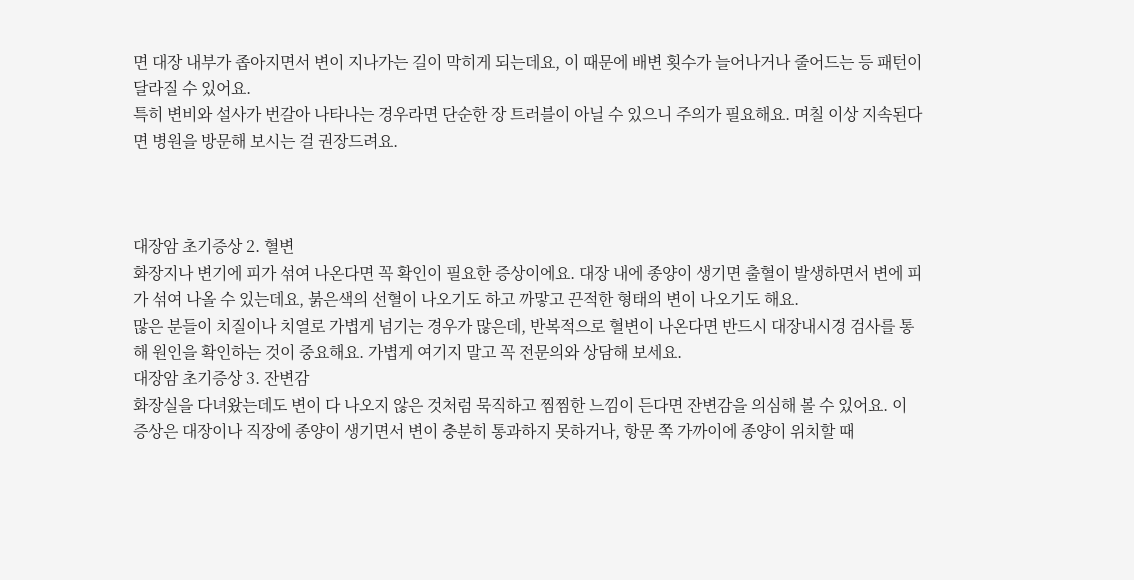면 대장 내부가 좁아지면서 변이 지나가는 길이 막히게 되는데요, 이 때문에 배변 횟수가 늘어나거나 줄어드는 등 패턴이 달라질 수 있어요.
특히 변비와 설사가 번갈아 나타나는 경우라면 단순한 장 트러블이 아닐 수 있으니 주의가 필요해요. 며칠 이상 지속된다면 병원을 방문해 보시는 걸 권장드려요.



대장암 초기증상 2. 혈변
화장지나 변기에 피가 섞여 나온다면 꼭 확인이 필요한 증상이에요. 대장 내에 종양이 생기면 출혈이 발생하면서 변에 피가 섞여 나올 수 있는데요, 붉은색의 선혈이 나오기도 하고 까맣고 끈적한 형태의 변이 나오기도 해요.
많은 분들이 치질이나 치열로 가볍게 넘기는 경우가 많은데, 반복적으로 혈변이 나온다면 반드시 대장내시경 검사를 통해 원인을 확인하는 것이 중요해요. 가볍게 여기지 말고 꼭 전문의와 상담해 보세요.
대장암 초기증상 3. 잔변감
화장실을 다녀왔는데도 변이 다 나오지 않은 것처럼 묵직하고 찜찜한 느낌이 든다면 잔변감을 의심해 볼 수 있어요. 이 증상은 대장이나 직장에 종양이 생기면서 변이 충분히 통과하지 못하거나, 항문 쪽 가까이에 종양이 위치할 때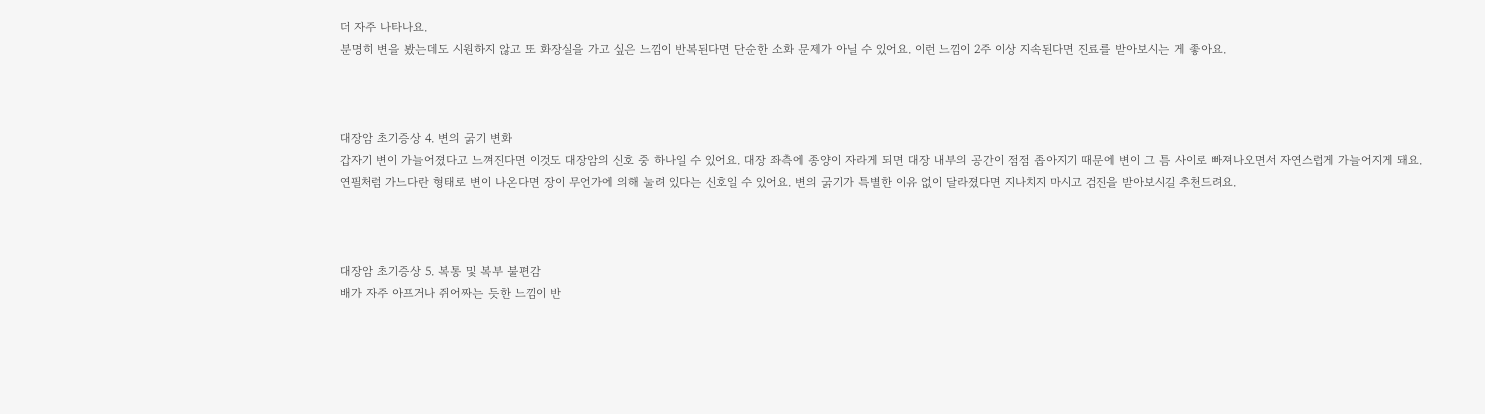더 자주 나타나요.
분명히 변을 봤는데도 시원하지 않고 또 화장실을 가고 싶은 느낌이 반복된다면 단순한 소화 문제가 아닐 수 있어요. 이런 느낌이 2주 이상 지속된다면 진료를 받아보시는 게 좋아요.



대장암 초기증상 4. 변의 굵기 변화
갑자기 변이 가늘어졌다고 느껴진다면 이것도 대장암의 신호 중 하나일 수 있어요. 대장 좌측에 종양이 자라게 되면 대장 내부의 공간이 점점 좁아지기 때문에 변이 그 틈 사이로 빠져나오면서 자연스럽게 가늘어지게 돼요.
연필처럼 가느다란 형태로 변이 나온다면 장이 무언가에 의해 눌려 있다는 신호일 수 있어요. 변의 굵기가 특별한 이유 없이 달라졌다면 지나치지 마시고 검진을 받아보시길 추천드려요.



대장암 초기증상 5. 복통 및 복부 불편감
배가 자주 아프거나 쥐어짜는 듯한 느낌이 반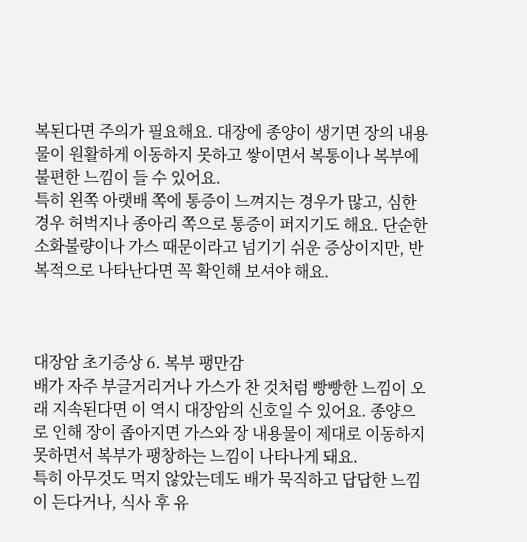복된다면 주의가 필요해요. 대장에 종양이 생기면 장의 내용물이 원활하게 이동하지 못하고 쌓이면서 복통이나 복부에 불편한 느낌이 들 수 있어요.
특히 왼쪽 아랫배 쪽에 통증이 느껴지는 경우가 많고, 심한 경우 허벅지나 종아리 쪽으로 통증이 퍼지기도 해요. 단순한 소화불량이나 가스 때문이라고 넘기기 쉬운 증상이지만, 반복적으로 나타난다면 꼭 확인해 보셔야 해요.



대장암 초기증상 6. 복부 팽만감
배가 자주 부글거리거나 가스가 찬 것처럼 빵빵한 느낌이 오래 지속된다면 이 역시 대장암의 신호일 수 있어요. 종양으로 인해 장이 좁아지면 가스와 장 내용물이 제대로 이동하지 못하면서 복부가 팽창하는 느낌이 나타나게 돼요.
특히 아무것도 먹지 않았는데도 배가 묵직하고 답답한 느낌이 든다거나, 식사 후 유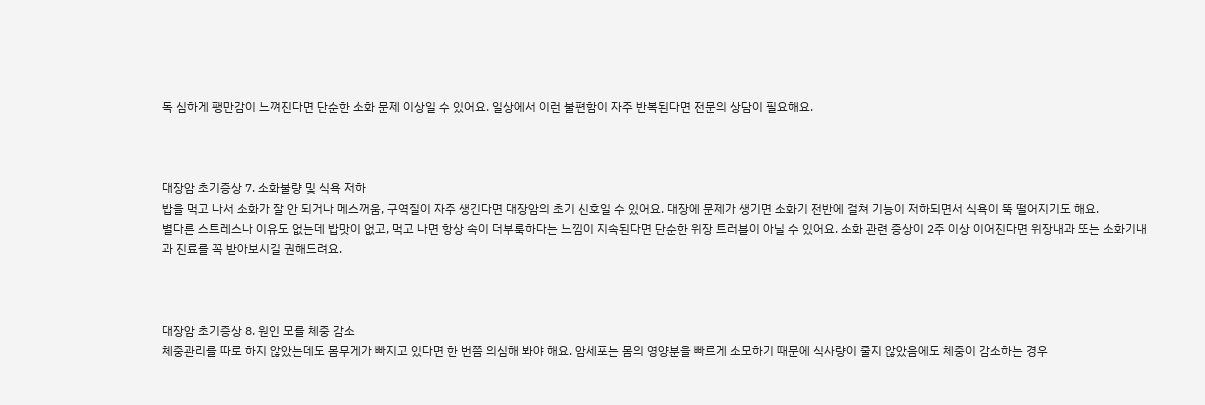독 심하게 팽만감이 느껴진다면 단순한 소화 문제 이상일 수 있어요. 일상에서 이런 불편함이 자주 반복된다면 전문의 상담이 필요해요.



대장암 초기증상 7. 소화불량 및 식욕 저하
밥을 먹고 나서 소화가 잘 안 되거나 메스꺼움, 구역질이 자주 생긴다면 대장암의 초기 신호일 수 있어요. 대장에 문제가 생기면 소화기 전반에 걸쳐 기능이 저하되면서 식욕이 뚝 떨어지기도 해요.
별다른 스트레스나 이유도 없는데 밥맛이 없고, 먹고 나면 항상 속이 더부룩하다는 느낌이 지속된다면 단순한 위장 트러블이 아닐 수 있어요. 소화 관련 증상이 2주 이상 이어진다면 위장내과 또는 소화기내과 진료를 꼭 받아보시길 권해드려요.



대장암 초기증상 8. 원인 모를 체중 감소
체중관리를 따로 하지 않았는데도 몸무게가 빠지고 있다면 한 번쯤 의심해 봐야 해요. 암세포는 몸의 영양분을 빠르게 소모하기 때문에 식사량이 줄지 않았음에도 체중이 감소하는 경우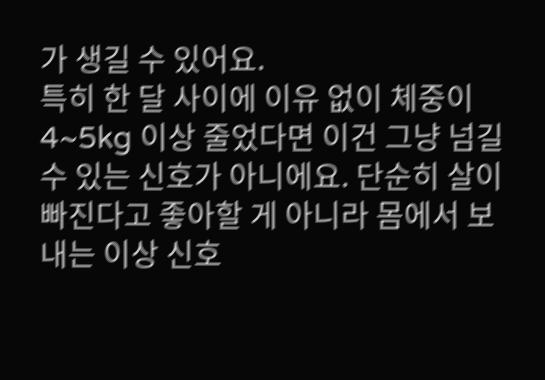가 생길 수 있어요.
특히 한 달 사이에 이유 없이 체중이 4~5kg 이상 줄었다면 이건 그냥 넘길 수 있는 신호가 아니에요. 단순히 살이 빠진다고 좋아할 게 아니라 몸에서 보내는 이상 신호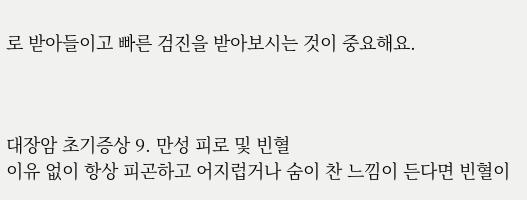로 받아들이고 빠른 검진을 받아보시는 것이 중요해요.



대장암 초기증상 9. 만성 피로 및 빈혈
이유 없이 항상 피곤하고 어지럽거나 숨이 찬 느낌이 든다면 빈혈이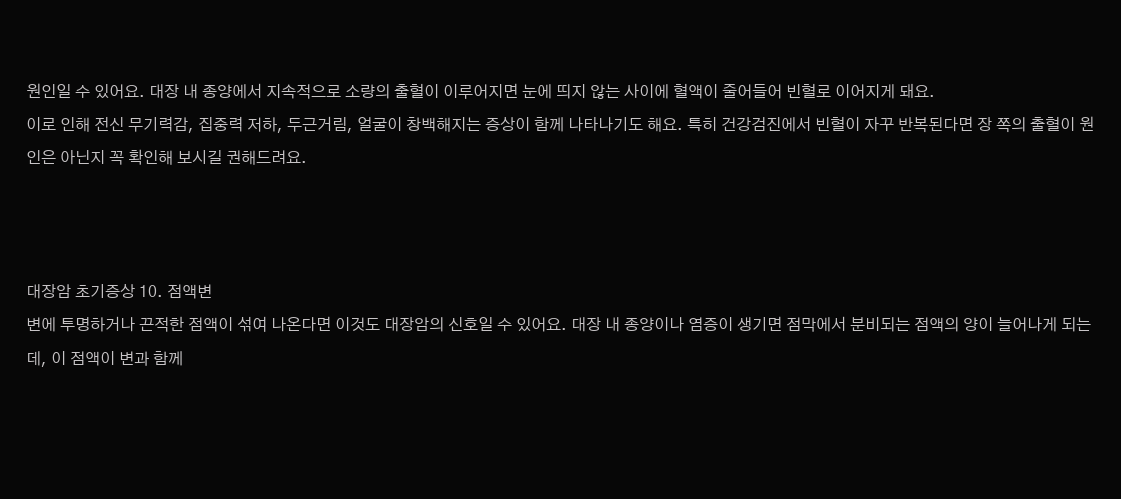원인일 수 있어요. 대장 내 종양에서 지속적으로 소량의 출혈이 이루어지면 눈에 띄지 않는 사이에 혈액이 줄어들어 빈혈로 이어지게 돼요.
이로 인해 전신 무기력감, 집중력 저하, 두근거림, 얼굴이 창백해지는 증상이 함께 나타나기도 해요. 특히 건강검진에서 빈혈이 자꾸 반복된다면 장 쪽의 출혈이 원인은 아닌지 꼭 확인해 보시길 권해드려요.



대장암 초기증상 10. 점액변
변에 투명하거나 끈적한 점액이 섞여 나온다면 이것도 대장암의 신호일 수 있어요. 대장 내 종양이나 염증이 생기면 점막에서 분비되는 점액의 양이 늘어나게 되는데, 이 점액이 변과 함께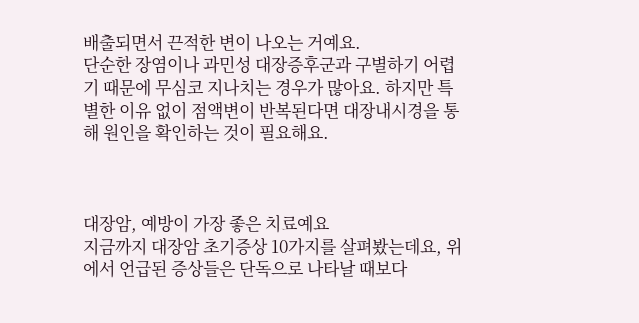배출되면서 끈적한 변이 나오는 거예요.
단순한 장염이나 과민성 대장증후군과 구별하기 어렵기 때문에 무심코 지나치는 경우가 많아요. 하지만 특별한 이유 없이 점액변이 반복된다면 대장내시경을 통해 원인을 확인하는 것이 필요해요.



대장암, 예방이 가장 좋은 치료예요
지금까지 대장암 초기증상 10가지를 살펴봤는데요, 위에서 언급된 증상들은 단독으로 나타날 때보다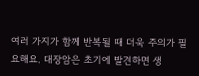여러 가지가 함께 반복될 때 더욱 주의가 필요해요. 대장암은 초기에 발견하면 생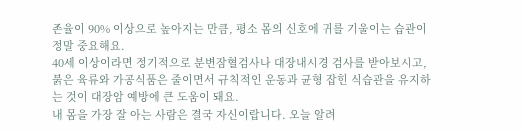존율이 90% 이상으로 높아지는 만큼, 평소 몸의 신호에 귀를 기울이는 습관이 정말 중요해요.
40세 이상이라면 정기적으로 분변잠혈검사나 대장내시경 검사를 받아보시고, 붉은 육류와 가공식품은 줄이면서 규칙적인 운동과 균형 잡힌 식습관을 유지하는 것이 대장암 예방에 큰 도움이 돼요.
내 몸을 가장 잘 아는 사람은 결국 자신이랍니다. 오늘 알려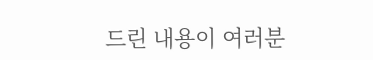드린 내용이 여러분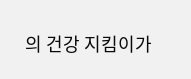의 건강 지킴이가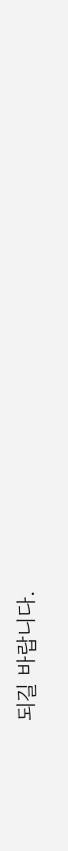되길 바랍니다.